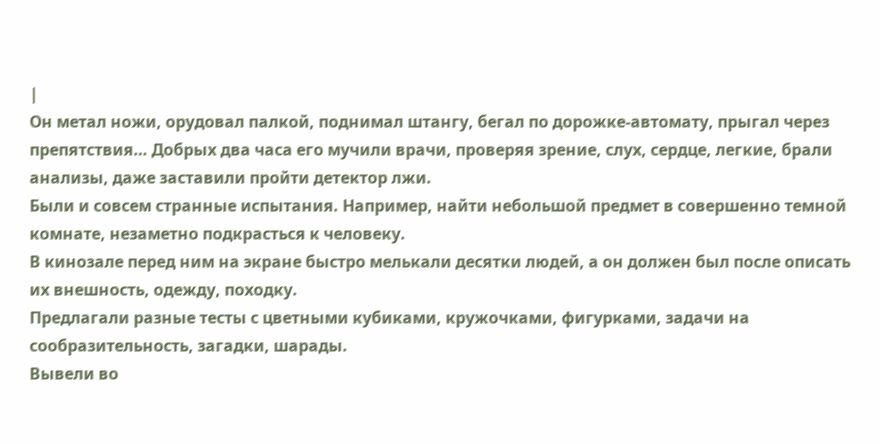|
Он метал ножи, орудовал палкой, поднимал штангу, бегал по дорожке‑автомату, прыгал через препятствия… Добрых два часа его мучили врачи, проверяя зрение, слух, сердце, легкие, брали анализы, даже заставили пройти детектор лжи.
Были и совсем странные испытания. Например, найти небольшой предмет в совершенно темной комнате, незаметно подкрасться к человеку.
В кинозале перед ним на экране быстро мелькали десятки людей, а он должен был после описать их внешность, одежду, походку.
Предлагали разные тесты с цветными кубиками, кружочками, фигурками, задачи на сообразительность, загадки, шарады.
Вывели во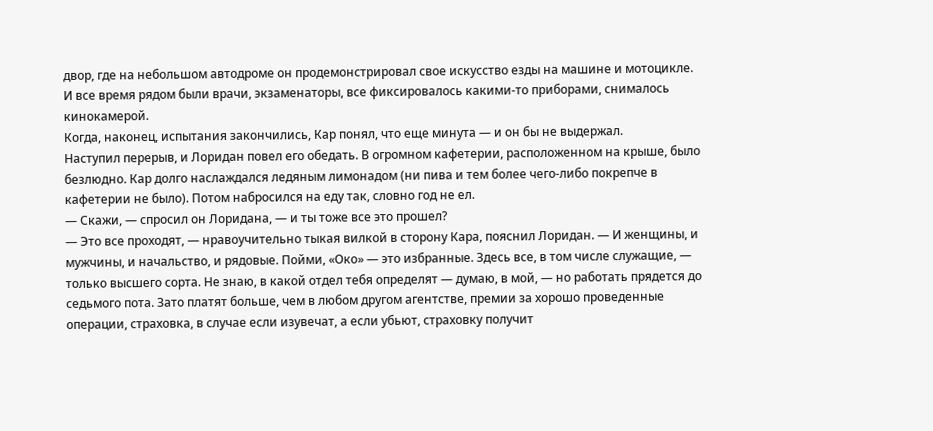двор, где на небольшом автодроме он продемонстрировал свое искусство езды на машине и мотоцикле.
И все время рядом были врачи, экзаменаторы, все фиксировалось какими‑то приборами, снималось кинокамерой.
Когда, наконец, испытания закончились, Кар понял, что еще минута — и он бы не выдержал.
Наступил перерыв, и Лоридан повел его обедать. В огромном кафетерии, расположенном на крыше, было безлюдно. Кар долго наслаждался ледяным лимонадом (ни пива и тем более чего‑либо покрепче в кафетерии не было). Потом набросился на еду так, словно год не ел.
— Скажи, — спросил он Лоридана, — и ты тоже все это прошел?
— Это все проходят, — нравоучительно тыкая вилкой в сторону Кара, пояснил Лоридан. — И женщины, и мужчины, и начальство, и рядовые. Пойми, «Око» — это избранные. Здесь все, в том числе служащие, — только высшего сорта. Не знаю, в какой отдел тебя определят — думаю, в мой, — но работать прядется до седьмого пота. Зато платят больше, чем в любом другом агентстве, премии за хорошо проведенные операции, страховка, в случае если изувечат, а если убьют, страховку получит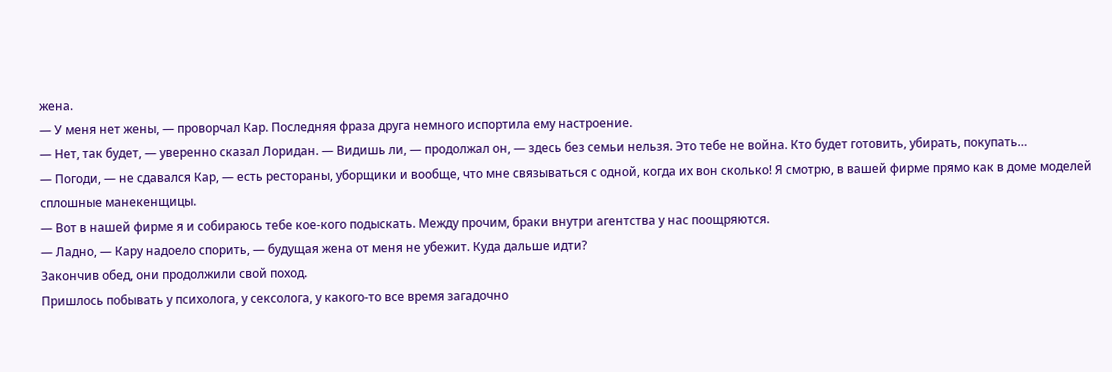жена.
— У меня нет жены, — проворчал Кар. Последняя фраза друга немного испортила ему настроение.
— Нет, так будет, — уверенно сказал Лоридан. — Видишь ли, — продолжал он, — здесь без семьи нельзя. Это тебе не война. Кто будет готовить, убирать, покупать…
— Погоди, — не сдавался Кар, — есть рестораны, уборщики и вообще, что мне связываться с одной, когда их вон сколько! Я смотрю, в вашей фирме прямо как в доме моделей сплошные манекенщицы.
— Вот в нашей фирме я и собираюсь тебе кое‑кого подыскать. Между прочим, браки внутри агентства у нас поощряются.
— Ладно, — Кару надоело спорить, — будущая жена от меня не убежит. Куда дальше идти?
Закончив обед, они продолжили свой поход.
Пришлось побывать у психолога, у сексолога, у какого‑то все время загадочно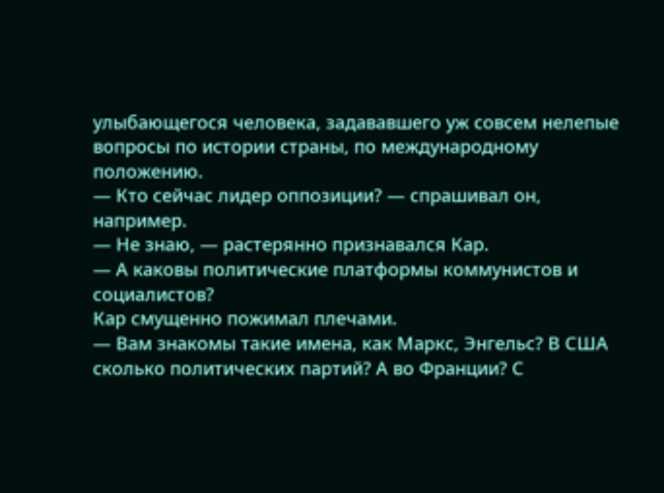улыбающегося человека, задававшего уж совсем нелепые вопросы по истории страны, по международному положению.
— Кто сейчас лидер оппозиции? — спрашивал он, например.
— Не знаю, — растерянно признавался Кар.
— А каковы политические платформы коммунистов и социалистов?
Кар смущенно пожимал плечами.
— Вам знакомы такие имена, как Маркс, Энгельс? В США сколько политических партий? А во Франции? С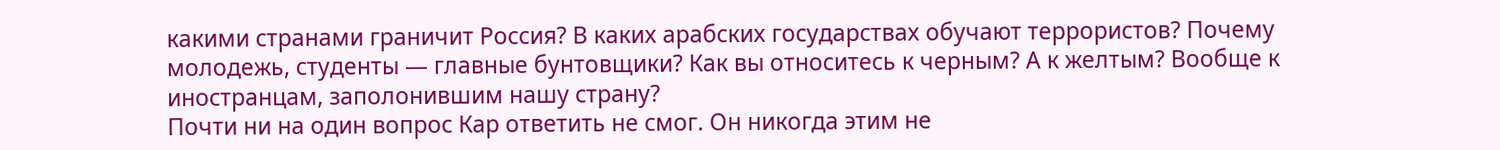какими странами граничит Россия? В каких арабских государствах обучают террористов? Почему молодежь, студенты — главные бунтовщики? Как вы относитесь к черным? А к желтым? Вообще к иностранцам, заполонившим нашу страну?
Почти ни на один вопрос Кар ответить не смог. Он никогда этим не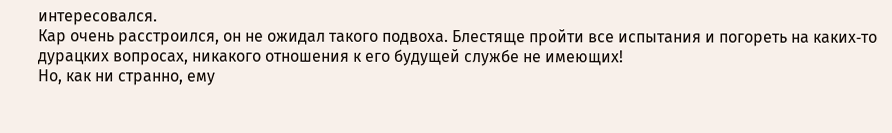интересовался.
Кар очень расстроился, он не ожидал такого подвоха. Блестяще пройти все испытания и погореть на каких‑то дурацких вопросах, никакого отношения к его будущей службе не имеющих!
Но, как ни странно, ему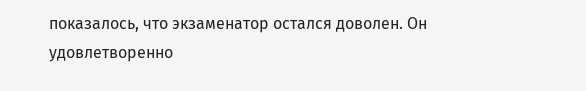показалось, что экзаменатор остался доволен. Он удовлетворенно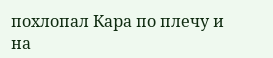похлопал Кара по плечу и на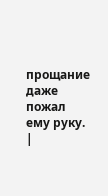прощание даже пожал ему руку. |